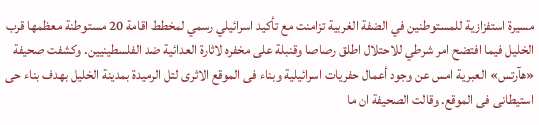مسيرة استفزازية للمستوطنين في الضفة الغربية تزامنت مع تأكيد اسرائيلي رسمي لمخطط اقامة 20 مستوطنة معظمها قرب الخليل فيما افتضح امر شرطي للاحتلال اطلق رصاصا وقنبلة على مخفره لاثارة العدائية ضد الفلسطينيين. وكشفت صحيفة «هآرتس» العبرية امس عن وجود أعمال حفريات اسرائيلية وبناء فى الموقع الاثرى لتل الرميدة بمدينة الخليل بهدف بناء حى استيطانى فى الموقع. وقالت الصحيفة ان ما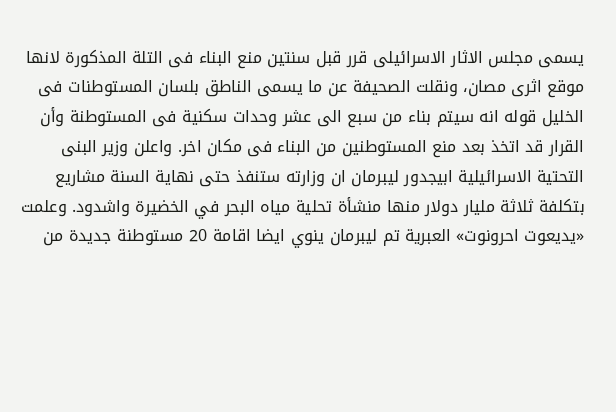يسمى مجلس الاثار الاسرائيلى قرر قبل سنتين منع البناء فى التلة المذكورة لانها موقع اثرى مصان، ونقلت الصحيفة عن ما يسمى الناطق بلسان المستوطنات فى الخليل قوله انه سيتم بناء من سبع الى عشر وحدات سكنية فى المستوطنة وأن القرار قد اتخذ بعد منع المستوطنين من البناء فى مكان اخر. واعلن وزير البنى التحتية الاسرائيلية ابيجدور ليبرمان ان وزارته ستنفذ حتى نهاية السنة مشاريع بتكلفة ثلاثة مليار دولار منها منشأة تحلية مياه البحر في الخضيرة واشدود. وعلمت «يديعوت احرونوت» العبرية تم ليبرمان ينوي ايضا اقامة 20 مستوطنة جديدة من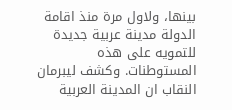بينها، ولاول مرة منذ اقامة الدولة مدينة عربية جديدة للتمويه على هذه المستوطنات. وكشف ليبرمان النقاب ان المدينة العربية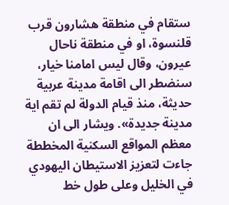ستقام في منطقة هشارون قرب قلنسوة، او في منطقة ناحال عيرون، وقال ليس امامنا خيار، سنضطر الى اقامة مدينة عربية حديثة، منذ قيام الدولة لم تقم اية مدينة جديدة». ويشار الى ان معظم المواقع السكنية المخططة جاءت لتعزيز الاستيطان اليهودي في الخليل وعلى طول خط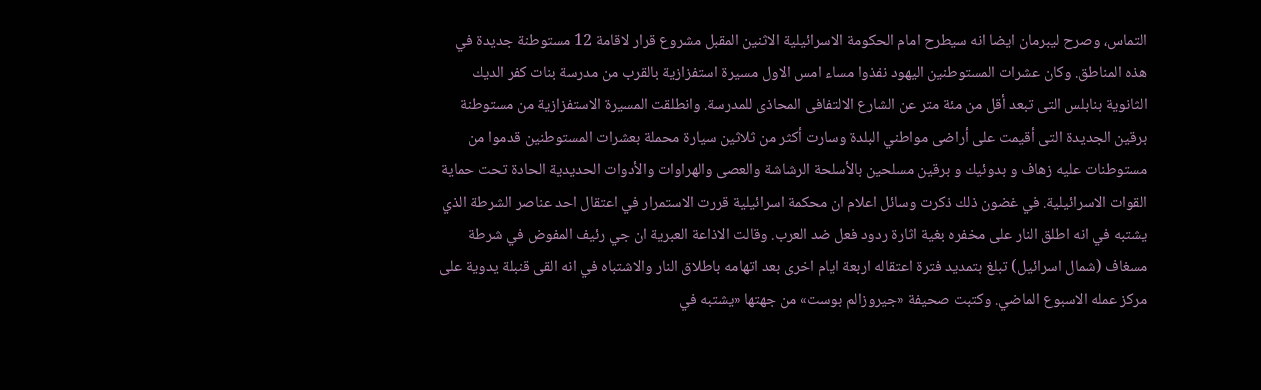التماس، وصرح ليبرمان ايضا انه سيطرح امام الحكومة الاسرائيلية الاثنين المقبل مشروع قرار لاقامة 12 مستوطنة جديدة في هذه المناطق. وكان عشرات المستوطنين اليهود نفذوا مساء امس الاول مسيرة استفزازية بالقرب من مدرسة بنات كفر الديك الثانوية بنابلس التى تبعد أقل من مئة متر عن الشارع الالتفافى المحاذى للمدرسة. وانطلقت المسيرة الاستفزازية من مستوطنة برقين الجديدة التى أقيمت على أراضى مواطني البلدة وسارت أكثر من ثلاثين سيارة محملة بعشرات المستوطنين قدموا من مستوطنات عليه زهاف و بدوئيك و برقين مسلحين بالأسلحة الرشاشة والعصى والهراوات والأدوات الحديدية الحادة تحت حماية القوات الاسرائيلية. في غضون ذلك ذكرت وسائل اعلام ان محكمة اسرائيلية قررت الاستمرار في اعتقال احد عناصر الشرطة الذي يشتبه في انه اطلق النار على مخفره بغية اثارة ردود فعل ضد العرب. وقالت الاذاعة العبرية ان جي رئيف المفوض في شرطة مسغاف (شمال اسرائيل) تبلغ بتمديد فترة اعتقاله اربعة ايام اخرى بعد اتهامه باطلاق النار والاشتباه في انه القى قنبلة يدوية على مركز عمله الاسبوع الماضي. وكتبت صحيفة «جيروزالم بوست» من جهتها «يشتبه في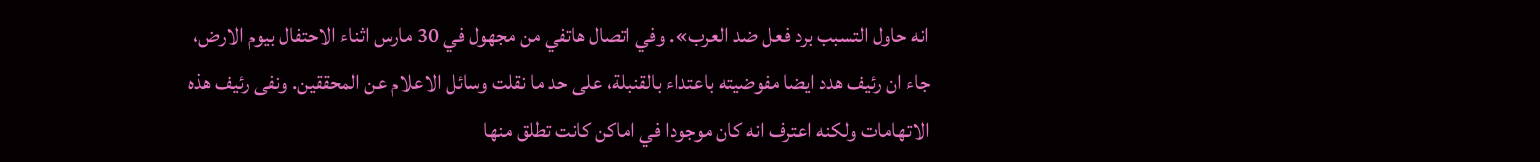انه حاول التسبب برد فعل ضد العرب». وفي اتصال هاتفي من مجهول في 30 مارس اثناء الاحتفال بيوم الارض، جاء ان رئيف هدد ايضا مفوضيته باعتداء بالقنبلة، على حد ما نقلت وسائل الاعلام عن المحققين. ونفى رئيف هذه الاتهامات ولكنه اعترف انه كان موجودا في اماكن كانت تطلق منها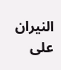النيران على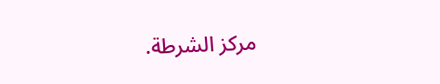مركز الشرطة.